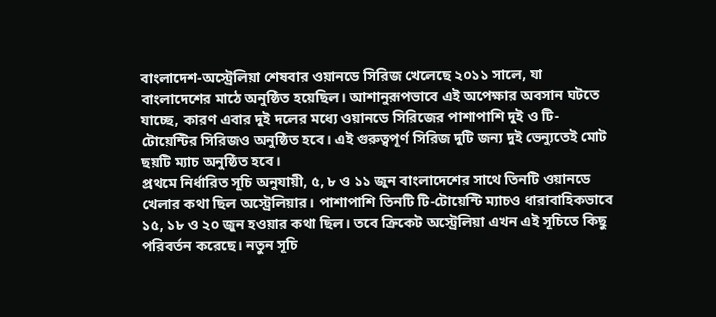বাংলাদেশ-অস্ট্রেলিয়া শেষবার ওয়ানডে সিরিজ খেলেছে ২০১১ সালে, যা বাংলাদেশের মাঠে অনুষ্ঠিত হয়েছিল। আশানুরূপভাবে এই অপেক্ষার অবসান ঘটতে যাচ্ছে, কারণ এবার দুই দলের মধ্যে ওয়ানডে সিরিজের পাশাপাশি দুই ও টি-টোয়েন্টির সিরিজও অনুষ্ঠিত হবে। এই গুরুত্বপূর্ণ সিরিজ দুটি জন্য দুই ভেন্যুতেই মোট ছয়টি ম্যাচ অনুষ্ঠিত হবে।
প্রথমে নির্ধারিত সূচি অনুযায়ী, ৫, ৮ ও ১১ জুন বাংলাদেশের সাথে তিনটি ওয়ানডে খেলার কথা ছিল অস্ট্রেলিয়ার। পাশাপাশি তিনটি টি-টোয়েন্টি ম্যাচও ধারাবাহিকভাবে ১৫, ১৮ ও ২০ জুন হওয়ার কথা ছিল। তবে ক্রিকেট অস্ট্রেলিয়া এখন এই সূচিতে কিছু পরিবর্তন করেছে। নতুন সূচি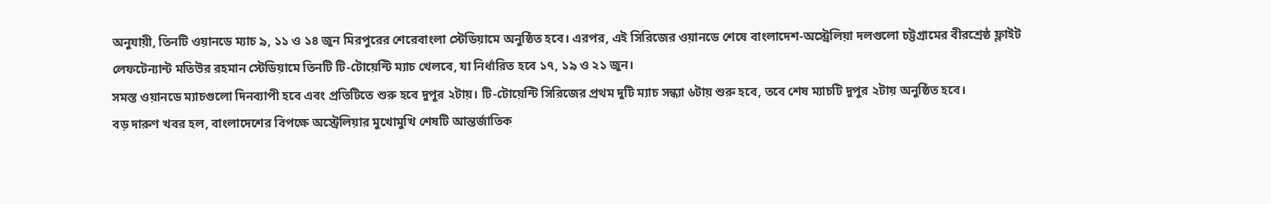অনুযায়ী, তিনটি ওয়ানডে ম্যাচ ৯, ১১ ও ১৪ জুন মিরপুরের শেরেবাংলা স্টেডিয়ামে অনুষ্ঠিত হবে। এরপর, এই সিরিজের ওয়ানডে শেষে বাংলাদেশ-অস্ট্রেলিয়া দলগুলো চট্টগ্রামের বীরশ্রেষ্ঠ ফ্লাইট লেফটেন্যান্ট মতিউর রহমান স্টেডিয়ামে তিনটি টি-টোয়েন্টি ম্যাচ খেলবে, যা নির্ধারিত হবে ১৭, ১৯ ও ২১ জুন।
সমস্ত ওয়ানডে ম্যাচগুলো দিনব্যাপী হবে এবং প্রতিটিতে শুরু হবে দুপুর ২টায়। টি-টোয়েন্টি সিরিজের প্রথম দুটি ম্যাচ সন্ধ্যা ৬টায় শুরু হবে, তবে শেষ ম্যাচটি দুপুর ২টায় অনুষ্ঠিত হবে।
বড় দারুণ খবর হল, বাংলাদেশের বিপক্ষে অস্ট্রেলিয়ার মুখোমুখি শেষটি আন্তর্জাতিক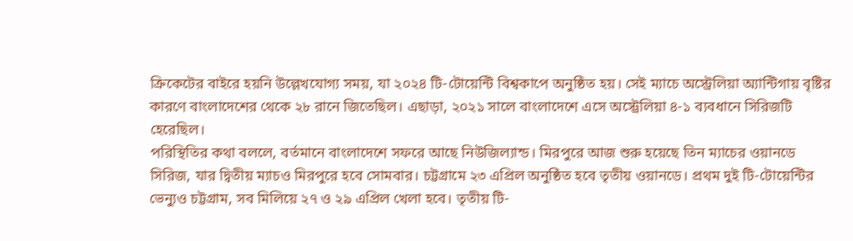ক্রিকেটের বাইরে হয়নি উল্লেখযোগ্য সময়, যা ২০২৪ টি-টোয়েন্টি বিশ্বকাপে অনুষ্ঠিত হয়। সেই ম্যাচে অস্ট্রেলিয়া অ্যান্টিগায় বৃষ্টির কারণে বাংলাদেশের থেকে ২৮ রানে জিতেছিল। এছাড়া, ২০২১ সালে বাংলাদেশে এসে অস্ট্রেলিয়া ৪-১ ব্যবধানে সিরিজটি হেরেছিল।
পরিস্থিতির কথা বললে, বর্তমানে বাংলাদেশে সফরে আছে নিউজিল্যান্ড। মিরপুরে আজ শুরু হয়েছে তিন ম্যাচের ওয়ানডে সিরিজ, যার দ্বিতীয় ম্যাচও মিরপুরে হবে সোমবার। চট্টগ্রামে ২৩ এপ্রিল অনুষ্ঠিত হবে তৃতীয় ওয়ানডে। প্রথম দুই টি-টোয়েন্টির ভেন্যুও চট্টগ্রাম, সব মিলিয়ে ২৭ ও ২৯ এপ্রিল খেলা হবে। তৃতীয় টি-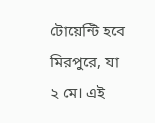টোয়েন্টি হবে মিরপুরে, যা ২ মে। এই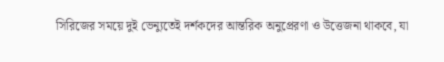সিরিজের সময়ে দুই ভেন্যুতেই দর্শকদের আন্তরিক অনুপ্রেরণা ও উত্তেজনা থাকবে, যা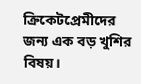ক্রিকেটপ্রেমীদের জন্য এক বড় খুশির বিষয়।